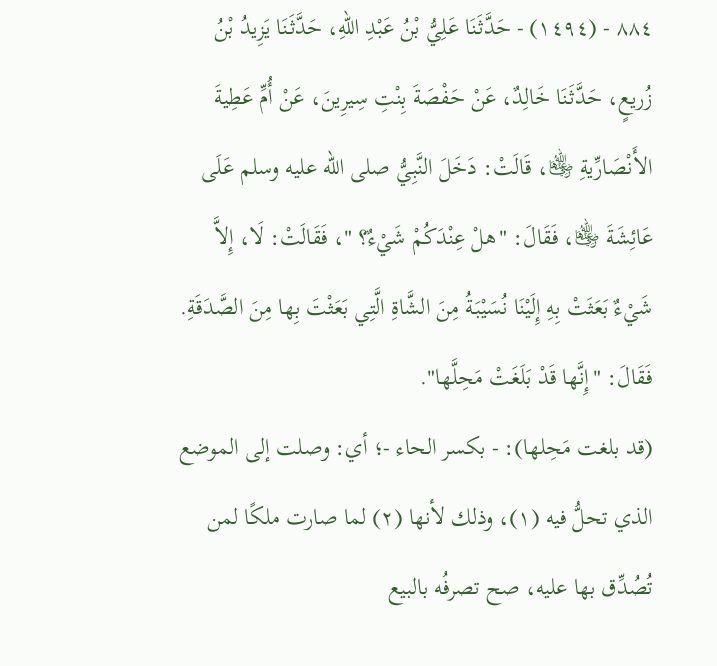٨٨٤ - (١٤٩٤) - حَدَّثَنَا عَلِيُّ بْنُ عَبْدِ اللهِ، حَدَّثَنَا يَزِيدُ بْنُ زُريعٍ، حَدَّثَنَا خَالِدٌ، عَنْ حَفْصَةَ بِنْتِ سِيرِينَ، عَنْ أُمِّ عَطِيةَ الأَنْصَارِّيةِ ﵂، قَالَتْ: دَخَلَ النَّبِيُّ صلى الله عليه وسلم عَلَى عَائِشَةَ ﵂، فَقَالَ: "هلْ عِنْدَكُمْ شَيْءٌ؟ "، فَقَالَتْ: لَا، إِلاَّ شَيْءٌ بَعَثَتْ بِهِ إِلَيْنَا نُسَيْبَةُ مِنَ الشَّاةِ الَّتِي بَعَثْتَ بِها مِنَ الصَّدَقَةِ. فَقَالَ: "إِنَّها قَدْ بَلَغَتْ مَحِلَّها".
(قد بلغت مَحِلها): - بكسر الحاء -؛ أي: وصلت إلى الموضع الذي تحلُّ فيه (١)، وذلك لأنها (٢) لما صارت ملكًا لمن تُصُدِّق بها عليه، صح تصرفُه بالبيع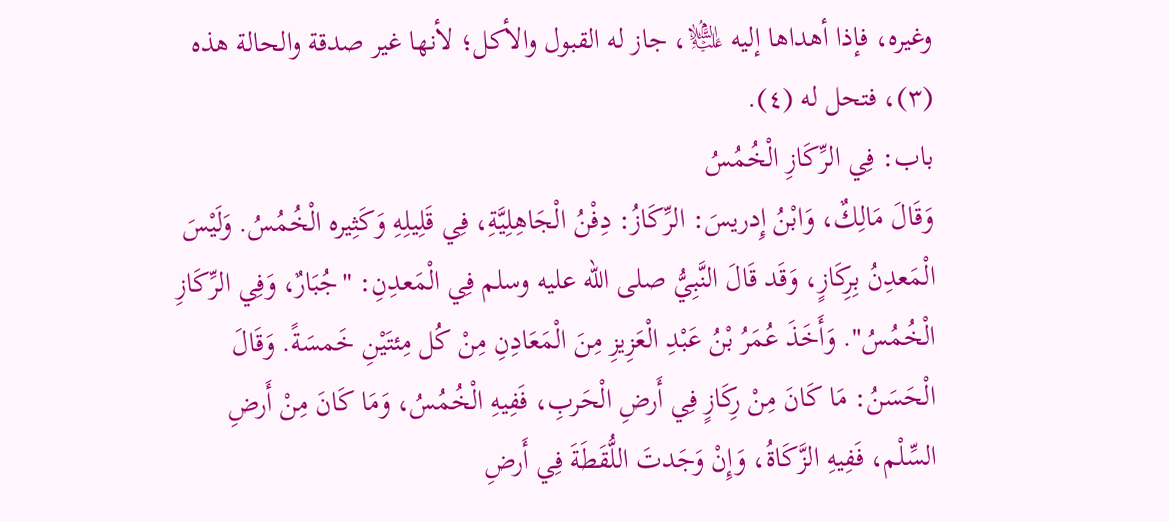وغيره، فإذا أهداها إليه ﵇، جاز له القبول والأكل؛ لأنها غير صدقة والحالة هذه (٣)، فتحل له (٤).
باب: فِي الرِّكَازِ الْخُمُسُ
وَقَالَ مَالِكٌ، وَابْنُ إِدريسَ: الرِّكَازُ: دِفْنُ الْجَاهِلِيَّةِ، فِي قَلِيلِهِ وَكَثِيره الْخُمُسُ. وَلَيْسَ الْمَعدِنُ بِرِكَازٍ، وَقَد قَالَ النَّبِيُّ صلى الله عليه وسلم فِي الْمَعدِنِ: "جُبَارٌ، وَفِي الرِّكَازِ الْخُمُسُ". وَأَخَذَ عُمَرُ بْنُ عَبْدِ الْعَزِيزِ مِنَ الْمَعَادِنِ مِنْ كُل مِئتَيْنِ خَمسَةً. وَقَالَ الْحَسَنُ: مَا كَانَ مِنْ رِكَازٍ فِي أَرضِ الْحَربِ، فَفِيهِ الْخُمُسُ، وَمَا كَانَ مِنْ أَرضِ السِّلْم، فَفِيهِ الزَّكَاةُ، وَإِنْ وَجَدتَ اللُّقَطَةَ فِي أَرضِ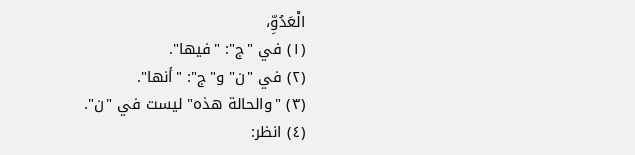الْعَدُوِّ،
(١) في "ج": "فيها".
(٢) في "ن" و"ج": "أنها".
(٣) "والحالة هذه" ليست في "ن".
(٤) انظر: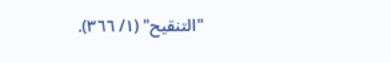"التنقيح" (١/ ٣٦٦).